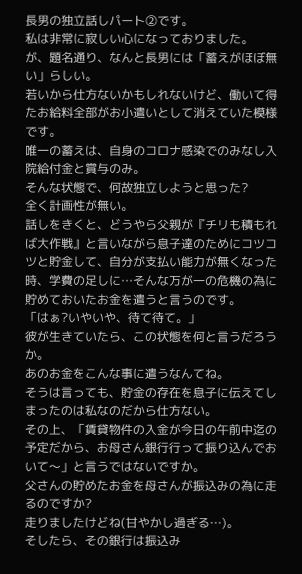長男の独立話しパート②です。
私は非常に寂しい心になっておりました。
が、題名通り、なんと長男には「蓄えがほぼ無い」らしい。
若いから仕方ないかもしれないけど、働いて得たお給料全部がお小遣いとして消えていた模様です。
唯一の蓄えは、自身のコロナ感染でのみなし入院給付金と賞与のみ。
そんな状態で、何故独立しようと思った?
全く計画性が無い。
話しをきくと、どうやら父親が『チリも積もれば大作戦』と言いながら息子達のためにコツコツと貯金して、自分が支払い能力が無くなった時、学費の足しに…そんな万が一の危機の為に貯めておいたお金を遣うと言うのです。
「はぁ?いやいや、待て待て。」
彼が生きていたら、この状態を何と言うだろうか。
あのお金をこんな事に遣うなんてね。
そうは言っても、貯金の存在を息子に伝えてしまったのは私なのだから仕方ない。
その上、「賃貸物件の入金が今日の午前中迄の予定だから、お母さん銀行行って振り込んでおいて〜」と言うではないですか。
父さんの貯めたお金を母さんが振込みの為に走るのですか?
走りましたけどね(甘やかし過ぎる…)。
そしたら、その銀行は振込み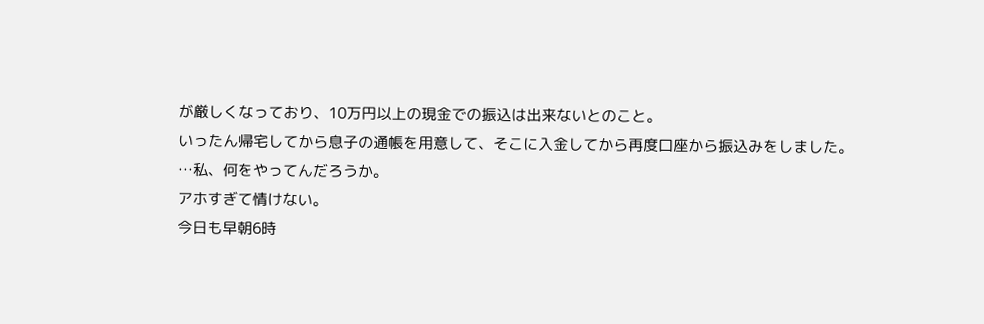が厳しくなっており、10万円以上の現金での振込は出来ないとのこと。
いったん帰宅してから息子の通帳を用意して、そこに入金してから再度口座から振込みをしました。
…私、何をやってんだろうか。
アホすぎて情けない。
今日も早朝6時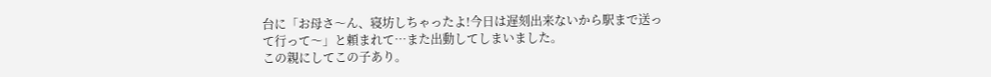台に「お母さ〜ん、寝坊しちゃったよ!今日は遅刻出来ないから駅まで送って行って〜」と頼まれて…また出動してしまいました。
この親にしてこの子あり。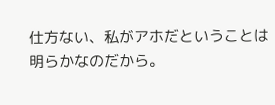仕方ない、私がアホだということは明らかなのだから。